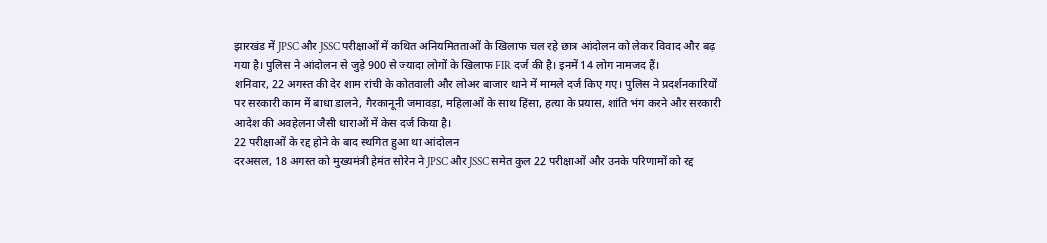झारखंड में JPSC और JSSC परीक्षाओं में कथित अनियमितताओं के खिलाफ चल रहे छात्र आंदोलन को लेकर विवाद और बढ़ गया है। पुलिस ने आंदोलन से जुड़े 900 से ज्यादा लोगों के खिलाफ FIR दर्ज की है। इनमें 14 लोग नामजद हैं।
शनिवार, 22 अगस्त की देर शाम रांची के कोतवाली और लोअर बाजार थाने में मामले दर्ज किए गए। पुलिस ने प्रदर्शनकारियों पर सरकारी काम में बाधा डालने, गैरकानूनी जमावड़ा, महिलाओं के साथ हिंसा, हत्या के प्रयास, शांति भंग करने और सरकारी आदेश की अवहेलना जैसी धाराओं में केस दर्ज किया है।
22 परीक्षाओं के रद्द होने के बाद स्थगित हुआ था आंदोलन
दरअसल, 18 अगस्त को मुख्यमंत्री हेमंत सोरेन ने JPSC और JSSC समेत कुल 22 परीक्षाओं और उनके परिणामों को रद्द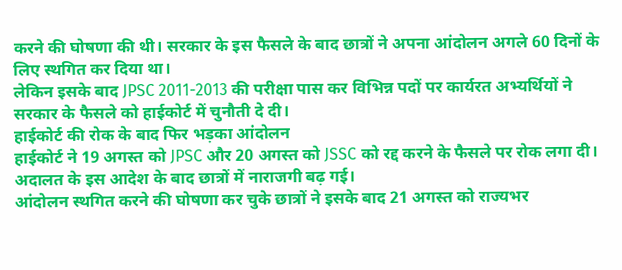करने की घोषणा की थी। सरकार के इस फैसले के बाद छात्रों ने अपना आंदोलन अगले 60 दिनों के लिए स्थगित कर दिया था।
लेकिन इसके बाद JPSC 2011-2013 की परीक्षा पास कर विभिन्न पदों पर कार्यरत अभ्यर्थियों ने सरकार के फैसले को हाईकोर्ट में चुनौती दे दी।
हाईकोर्ट की रोक के बाद फिर भड़का आंदोलन
हाईकोर्ट ने 19 अगस्त को JPSC और 20 अगस्त को JSSC को रद्द करने के फैसले पर रोक लगा दी। अदालत के इस आदेश के बाद छात्रों में नाराजगी बढ़ गई।
आंदोलन स्थगित करने की घोषणा कर चुके छात्रों ने इसके बाद 21 अगस्त को राज्यभर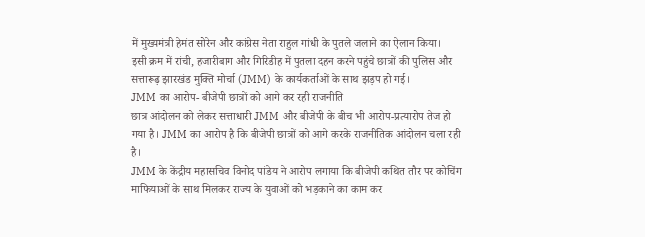में मुख्यमंत्री हेमंत सोरेन और कांग्रेस नेता राहुल गांधी के पुतले जलाने का ऐलान किया।
इसी क्रम में रांची, हजारीबाग और गिरिडीह में पुतला दहन करने पहुंचे छात्रों की पुलिस और सत्तारूढ़ झारखंड मुक्ति मोर्चा (JMM) के कार्यकर्ताओं के साथ झड़प हो गई।
JMM का आरोप- बीजेपी छात्रों को आगे कर रही राजनीति
छात्र आंदोलन को लेकर सत्ताधारी JMM और बीजेपी के बीच भी आरोप-प्रत्यारोप तेज हो गया है। JMM का आरोप है कि बीजेपी छात्रों को आगे करके राजनीतिक आंदोलन चला रही है।
JMM के केंद्रीय महासचिव विनोद पांडेय ने आरोप लगाया कि बीजेपी कथित तौर पर कोचिंग माफियाओं के साथ मिलकर राज्य के युवाओं को भड़काने का काम कर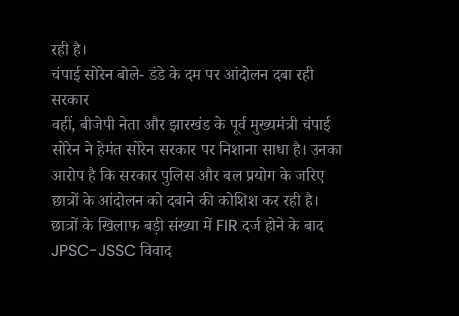रही है।
चंपाई सोरेन बोले- डंडे के दम पर आंदोलन दबा रही सरकार
वहीं, बीजेपी नेता और झारखंड के पूर्व मुख्यमंत्री चंपाई सोरेन ने हेमंत सोरेन सरकार पर निशाना साधा है। उनका आरोप है कि सरकार पुलिस और बल प्रयोग के जरिए छात्रों के आंदोलन को दबाने की कोशिश कर रही है।
छात्रों के खिलाफ बड़ी संख्या में FIR दर्ज होने के बाद JPSC-JSSC विवाद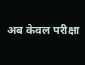अब केवल परीक्षा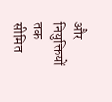और नियुक्तियों तक सीमित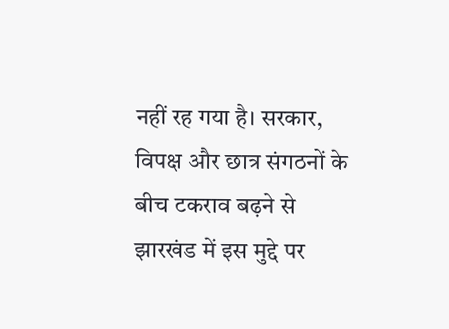नहीं रह गया है। सरकार, विपक्ष और छात्र संगठनों के बीच टकराव बढ़ने से झारखंड में इस मुद्दे पर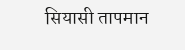सियासी तापमान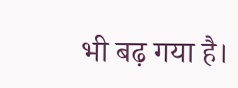भी बढ़ गया है।